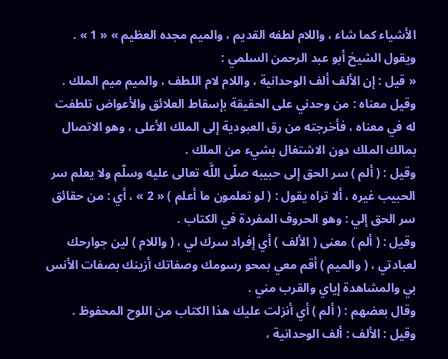الأشياء كما شاء ، واللام لطفه القديم ، والميم مجده العظيم » « 1 » .
ويقول الشيخ أبو عبد الرحمن السلمي :
« قيل : إن الألف ألف الوحدانية ، واللام لام اللطف ، والميم ميم الملك .
وقيل معناه : من وحدني على الحقيقة بإسقاط العلائق والأعواض تلطفت له في معناه ، فأخرجته من رق العبودية إلى الملك الأعلى ، وهو الاتصال بمالك الملك دون الاشتغال بشيء من الملك .
وقيل : ( ألم ) سر الحق إلى حبيبه صلّى اللَّه تعالى عليه وسلّم ولا يعلم سر الحبيب غيره ، ألا تراه يقول : ( لو تعلمون ما أعلم ) « 2 » ، أي : من حقائق سر الحق إلي : وهو الحروف المفردة في الكتاب .
وقيل : ( ألم ) معنى ( الألف ) أي إفراد سرك لي ، ( واللام ) لين جوارحك لعبادتي ، ( والميم ) أقم معي بمحو رسومك وصفاتك أزينك بصفات الأنس بي والمشاهدة إياي والقرب مني .
وقال بعضهم : ( ألم ) أي أنزلت عليك هذا الكتاب من اللوح المحفوظ .
وقيل : الألف : ألف الوحدانية ،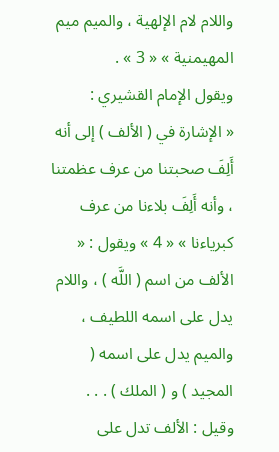واللام لام الإلهية ، والميم ميم المهيمنية » « 3 » .
ويقول الإمام القشيري :
« الإشارة في ( الألف ) إلى أنه أَلِفَ صحبتنا من عرف عظمتنا ، وأنه أَلِفَ بلاءنا من عرف كبرياءنا » « 4 » ويقول : « الألف من اسم ( اللَّه ) ، واللام يدل على اسمه اللطيف ، والميم يدل على اسمه ( المجيد ) و ( الملك ) . . .
وقيل : الألف تدل على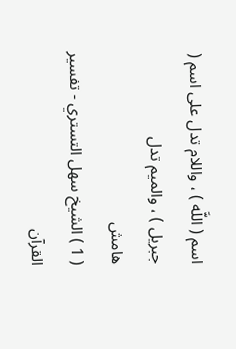اسم ( اللَّه ) ، واللام تدل على اسم ( جبريل ) ، والميم تدل
هامش
( 1 ) الشيخ سهل التستري - تفسير القرآن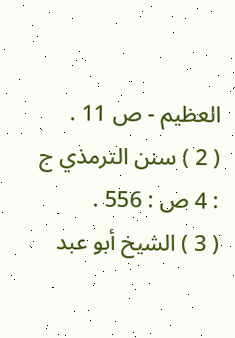العظيم - ص 11 .
( 2 ) سنن الترمذي ج : 4 ص : 556 .
( 3 ) الشيخ أبو عبد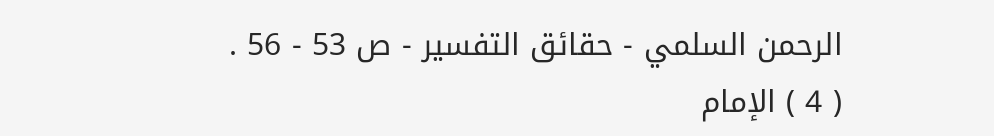الرحمن السلمي - حقائق التفسير - ص 53 - 56 .
( 4 ) الإمام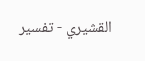القشيري - تفسير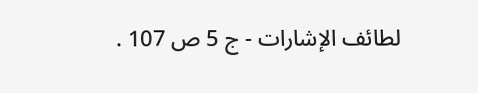لطائف الإشارات - ج 5 ص 107 .